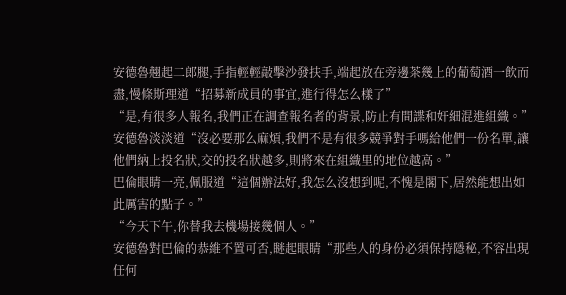安德魯翹起二郎腿,手指輕輕敲擊沙發扶手,端起放在旁邊茶幾上的葡萄酒一飲而盡,慢條斯理道“招募新成員的事宜,進行得怎么樣了”
“是,有很多人報名,我們正在調查報名者的背景,防止有間諜和奸細混進組織。”
安德魯淡淡道“沒必要那么麻煩,我們不是有很多競爭對手嗎給他們一份名單,讓他們納上投名狀,交的投名狀越多,則將來在組織里的地位越高。”
巴倫眼睛一亮,佩服道“這個辦法好,我怎么沒想到呢,不愧是閣下,居然能想出如此厲害的點子。”
“今天下午,你替我去機場接幾個人。”
安德魯對巴倫的恭維不置可否,瞇起眼睛“那些人的身份必須保持隱秘,不容出現任何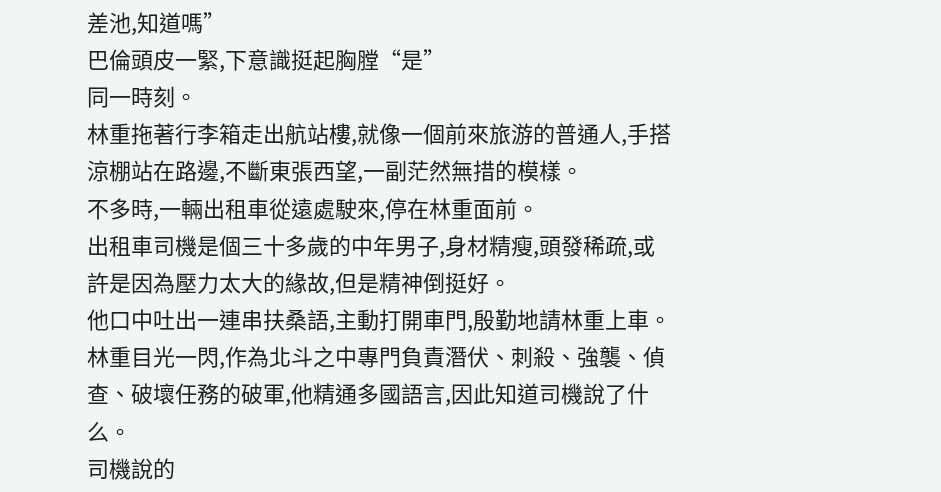差池,知道嗎”
巴倫頭皮一緊,下意識挺起胸膛“是”
同一時刻。
林重拖著行李箱走出航站樓,就像一個前來旅游的普通人,手搭涼棚站在路邊,不斷東張西望,一副茫然無措的模樣。
不多時,一輛出租車從遠處駛來,停在林重面前。
出租車司機是個三十多歲的中年男子,身材精瘦,頭發稀疏,或許是因為壓力太大的緣故,但是精神倒挺好。
他口中吐出一連串扶桑語,主動打開車門,殷勤地請林重上車。
林重目光一閃,作為北斗之中專門負責潛伏、刺殺、強襲、偵查、破壞任務的破軍,他精通多國語言,因此知道司機說了什么。
司機說的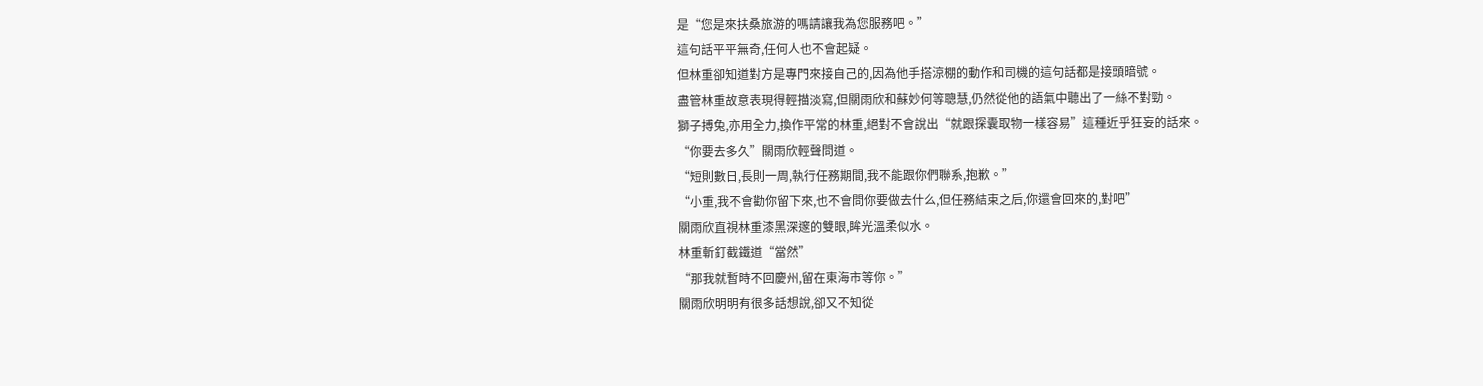是“您是來扶桑旅游的嗎請讓我為您服務吧。”
這句話平平無奇,任何人也不會起疑。
但林重卻知道對方是專門來接自己的,因為他手搭涼棚的動作和司機的這句話都是接頭暗號。
盡管林重故意表現得輕描淡寫,但關雨欣和蘇妙何等聰慧,仍然從他的語氣中聽出了一絲不對勁。
獅子搏兔,亦用全力,換作平常的林重,絕對不會說出“就跟探囊取物一樣容易”這種近乎狂妄的話來。
“你要去多久”關雨欣輕聲問道。
“短則數日,長則一周,執行任務期間,我不能跟你們聯系,抱歉。”
“小重,我不會勸你留下來,也不會問你要做去什么,但任務結束之后,你還會回來的,對吧”
關雨欣直視林重漆黑深邃的雙眼,眸光溫柔似水。
林重斬釘截鐵道“當然”
“那我就暫時不回慶州,留在東海市等你。”
關雨欣明明有很多話想說,卻又不知從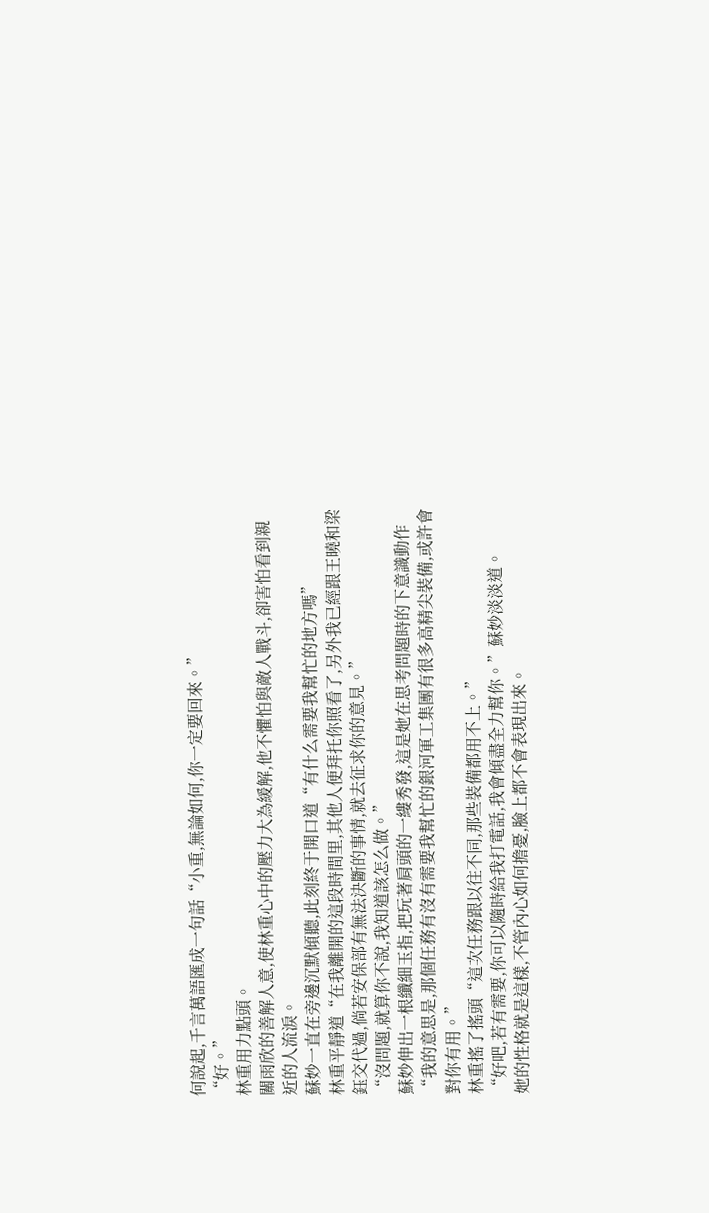何說起,千言萬語匯成一句話“小重,無論如何,你一定要回來。”
“好。”
林重用力點頭。
關雨欣的善解人意,使林重心中的壓力大為緩解,他不懼怕與敵人戰斗,卻害怕看到親近的人流淚。
蘇妙一直在旁邊沉默傾聽,此刻終于開口道“有什么需要我幫忙的地方嗎”
林重平靜道“在我離開的這段時間里,其他人便拜托你照看了,另外我已經跟王曉和梁鈺交代過,倘若安保部有無法決斷的事情,就去征求你的意見。”
“沒問題,就算你不說,我知道該怎么做。”
蘇妙伸出一根纖細玉指,把玩著肩頭的一縷秀發,這是她在思考問題時的下意識動作“我的意思是,那個任務有沒有需要我幫忙的銀河軍工集團有很多高精尖裝備,或許會對你有用。”
林重搖了搖頭“這次任務跟以往不同,那些裝備都用不上。”
“好吧,若有需要,你可以隨時給我打電話,我會傾盡全力幫你。”蘇妙淡淡道。
她的性格就是這樣,不管內心如何擔憂,臉上都不會表現出來。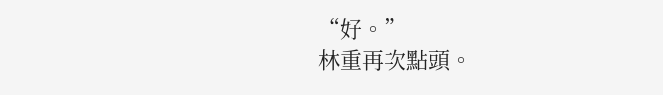“好。”
林重再次點頭。